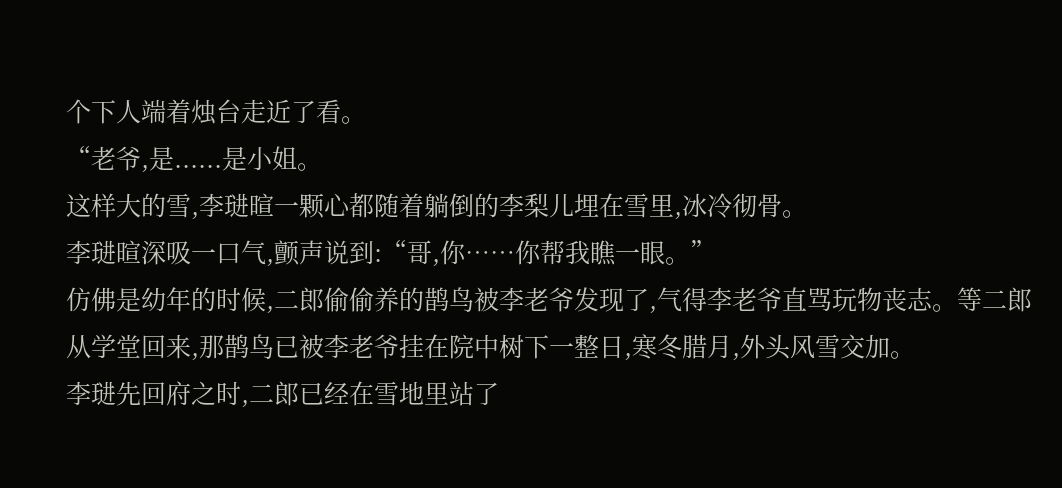个下人端着烛台走近了看。
“老爷,是......是小姐。
这样大的雪,李琎暄一颗心都随着躺倒的李梨儿埋在雪里,冰冷彻骨。
李琎暄深吸一口气,颤声说到:“哥,你……你帮我瞧一眼。”
仿佛是幼年的时候,二郎偷偷养的鹊鸟被李老爷发现了,气得李老爷直骂玩物丧志。等二郎从学堂回来,那鹊鸟已被李老爷挂在院中树下一整日,寒冬腊月,外头风雪交加。
李琎先回府之时,二郎已经在雪地里站了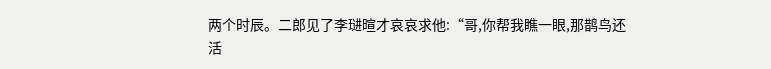两个时辰。二郎见了李琎暄才哀哀求他:“哥,你帮我瞧一眼,那鹊鸟还活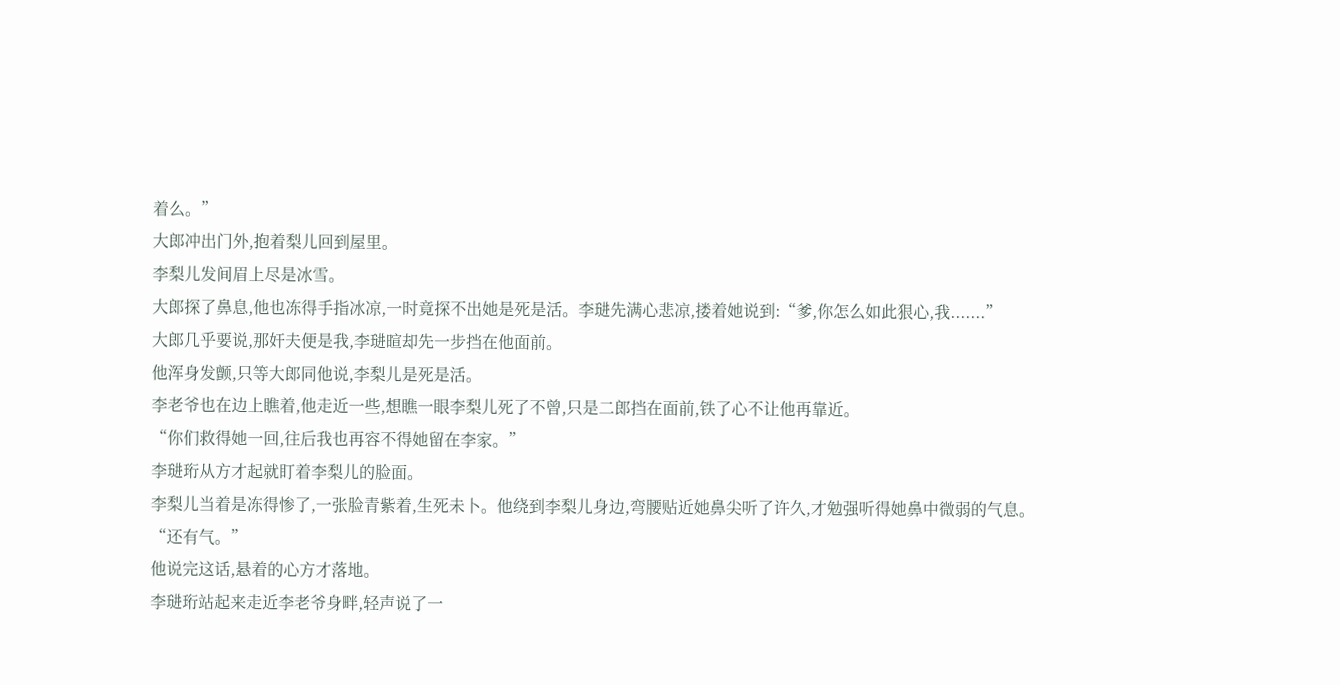着么。”
大郎冲出门外,抱着梨儿回到屋里。
李梨儿发间眉上尽是冰雪。
大郎探了鼻息,他也冻得手指冰凉,一时竟探不出她是死是活。李琎先满心悲凉,搂着她说到:“爹,你怎么如此狠心,我.......”
大郎几乎要说,那奸夫便是我,李琎暄却先一步挡在他面前。
他浑身发颤,只等大郎同他说,李梨儿是死是活。
李老爷也在边上瞧着,他走近一些,想瞧一眼李梨儿死了不曾,只是二郎挡在面前,铁了心不让他再靠近。
“你们救得她一回,往后我也再容不得她留在李家。”
李琎珩从方才起就盯着李梨儿的脸面。
李梨儿当着是冻得惨了,一张脸青紫着,生死未卜。他绕到李梨儿身边,弯腰贴近她鼻尖听了许久,才勉强听得她鼻中微弱的气息。
“还有气。”
他说完这话,悬着的心方才落地。
李琎珩站起来走近李老爷身畔,轻声说了一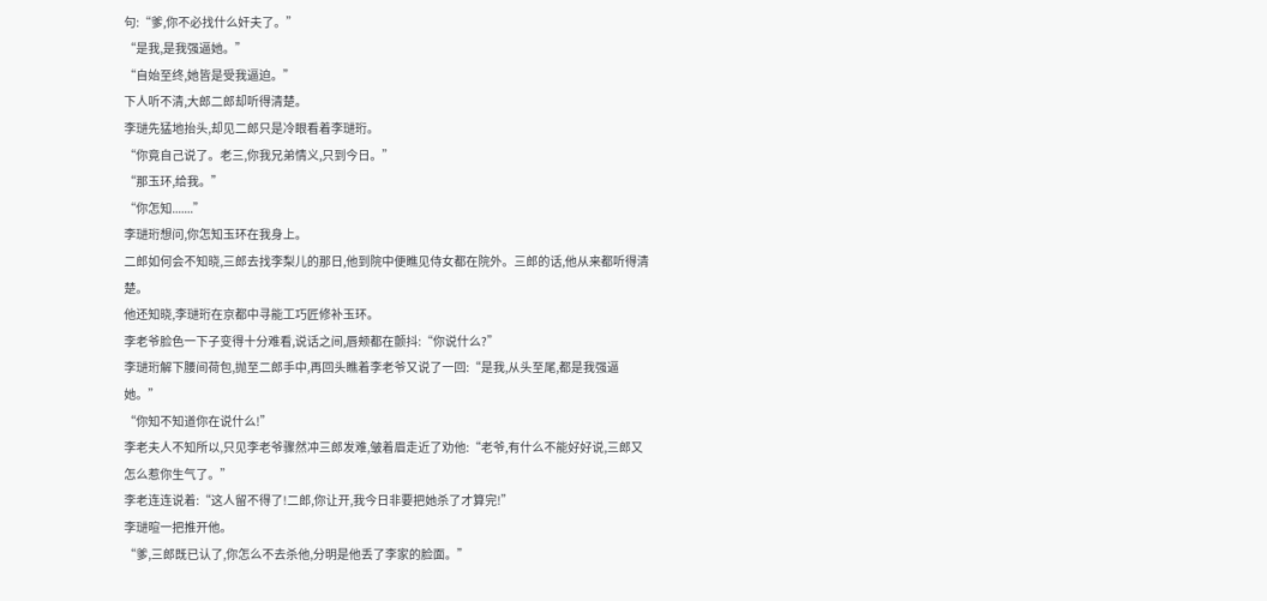句:“爹,你不必找什么奸夫了。”
“是我,是我强逼她。”
“自始至终,她皆是受我逼迫。”
下人听不清,大郎二郎却听得清楚。
李琎先猛地抬头,却见二郎只是冷眼看着李琎珩。
“你竟自己说了。老三,你我兄弟情义,只到今日。”
“那玉环,给我。”
“你怎知.......”
李琎珩想问,你怎知玉环在我身上。
二郎如何会不知晓,三郎去找李梨儿的那日,他到院中便瞧见侍女都在院外。三郎的话,他从来都听得清楚。
他还知晓,李琎珩在京都中寻能工巧匠修补玉环。
李老爷脸色一下子变得十分难看,说话之间,唇颊都在颤抖:“你说什么?”
李琎珩解下腰间荷包,抛至二郎手中,再回头瞧着李老爷又说了一回:“是我,从头至尾,都是我强逼她。”
“你知不知道你在说什么!”
李老夫人不知所以,只见李老爷骤然冲三郎发难,皱着眉走近了劝他:“老爷,有什么不能好好说,三郎又怎么惹你生气了。”
李老连连说着:“这人留不得了!二郎,你让开,我今日非要把她杀了才算完!”
李琎暄一把推开他。
“爹,三郎既已认了,你怎么不去杀他,分明是他丢了李家的脸面。”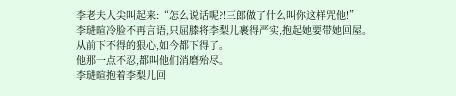李老夫人尖叫起来:“怎么说话呢?!三郎做了什么叫你这样咒他!”
李琎暄冷脸不再言语,只屈膝将李梨儿裹得严实,抱起她要带她回屋。
从前下不得的狠心,如今都下得了。
他那一点不忍,都叫他们消磨殆尽。
李琎暄抱着李梨儿回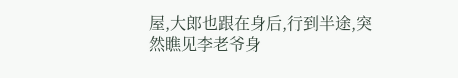屋,大郎也跟在身后,行到半途,突然瞧见李老爷身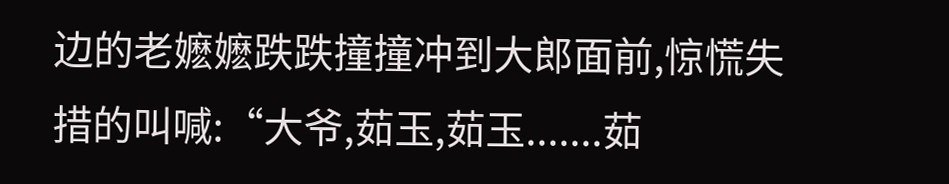边的老嬷嬷跌跌撞撞冲到大郎面前,惊慌失措的叫喊:“大爷,茹玉,茹玉.......茹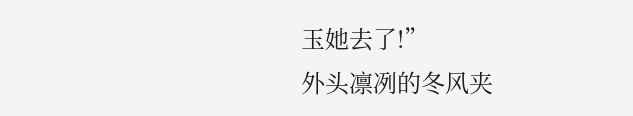玉她去了!”
外头凛冽的冬风夹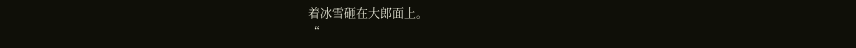着冰雪砸在大郎面上。
“